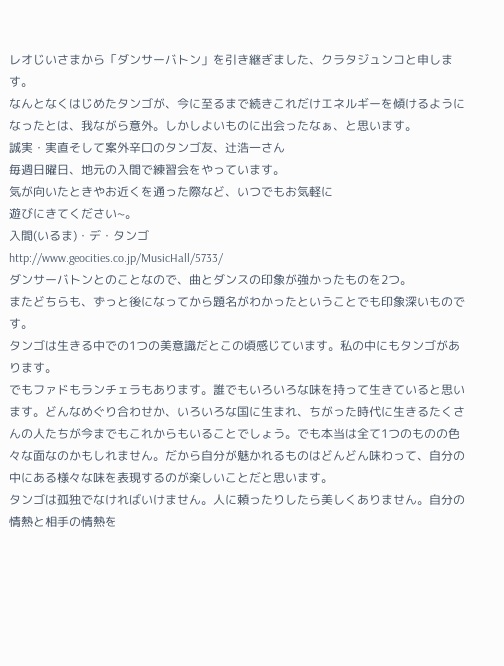レオじいさまから「ダンサーバトン」を引き継ぎました、クラタジュンコと申します。
なんとなくはじめたタンゴが、今に至るまで続きこれだけエネルギーを傾けるようになったとは、我ながら意外。しかしよいものに出会ったなぁ、と思います。
誠実・実直そして案外辛口のタンゴ友、辻浩一さん
毎週日曜日、地元の入間で練習会をやっています。
気が向いたときやお近くを通った際など、いつでもお気軽に
遊びにきてください~。
入間(いるま)・デ・タンゴ
http://www.geocities.co.jp/MusicHall/5733/
ダンサーバトンとのことなので、曲とダンスの印象が強かったものを2つ。
またどちらも、ずっと後になってから題名がわかったということでも印象深いものです。
タンゴは生きる中での1つの美意識だとこの頃感じています。私の中にもタンゴがあります。
でもファドもランチェラもあります。誰でもいろいろな味を持って生きていると思います。どんなめぐり合わせか、いろいろな国に生まれ、ちがった時代に生きるたくさんの人たちが今までもこれからもいることでしょう。でも本当は全て1つのものの色々な面なのかもしれません。だから自分が魅かれるものはどんどん味わって、自分の中にある様々な味を表現するのが楽しいことだと思います。
タンゴは孤独でなければいけません。人に頼ったりしたら美しくありません。自分の情熱と相手の情熱を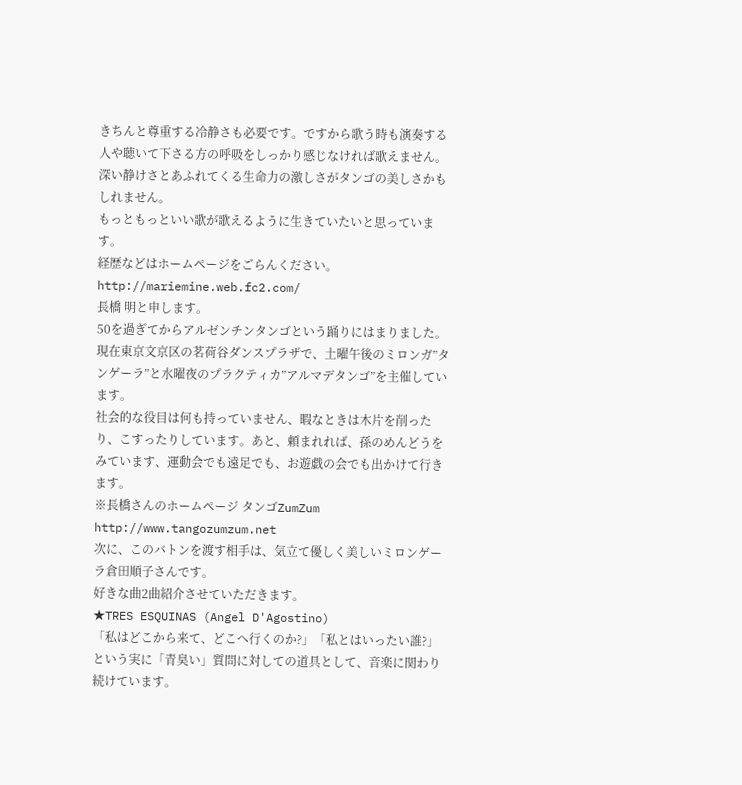きちんと尊重する冷静さも必要です。ですから歌う時も演奏する人や聴いて下さる方の呼吸をしっかり感じなければ歌えません。
深い静けさとあふれてくる生命力の激しさがタンゴの美しさかもしれません。
もっともっといい歌が歌えるように生きていたいと思っています。
経歴などはホームページをごらんください。
http://mariemine.web.fc2.com/
長橋 明と申します。
50を過ぎてからアルゼンチンタンゴという踊りにはまりました。
現在東京文京区の茗荷谷ダンスプラザで、土曜午後のミロンガ”タンゲーラ”と水曜夜のプラクティカ”アルマデタンゴ”を主催しています。
社会的な役目は何も持っていません、暇なときは木片を削ったり、こすったりしています。あと、頼まれれば、孫のめんどうをみています、運動会でも遠足でも、お遊戯の会でも出かけて行きます。
※長橋さんのホームページ タンゴZumZum
http://www.tangozumzum.net
次に、このバトンを渡す相手は、気立て優しく美しいミロンゲーラ倉田順子さんです。
好きな曲2曲紹介させていただきます。
★TRES ESQUINAS (Angel D'Agostino)
「私はどこから来て、どこへ行くのか?」「私とはいったい誰?」という実に「青臭い」質問に対しての道具として、音楽に関わり続けています。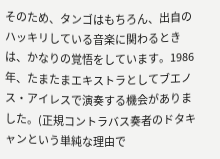そのため、タンゴはもちろん、出自のハッキリしている音楽に関わるときは、かなりの覚悟をしています。1986年、たまたまエキストラとしてブエノス・アイレスで演奏する機会がありました。(正規コントラバス奏者のドタキャンという単純な理由で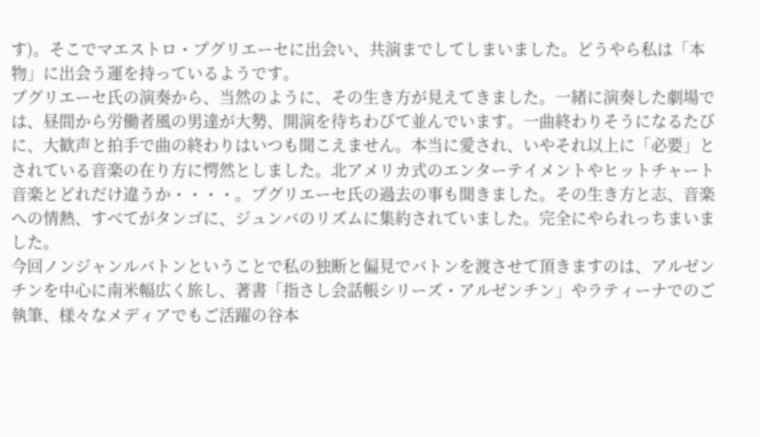す)。そこでマエストロ・プグリエーセに出会い、共演までしてしまいました。どうやら私は「本物」に出会う運を持っているようです。
プグリエーセ氏の演奏から、当然のように、その生き方が見えてきました。一緒に演奏した劇場では、昼間から労働者風の男達が大勢、開演を待ちわびて並んでいます。一曲終わりそうになるたびに、大歓声と拍手で曲の終わりはいつも聞こえません。本当に愛され、いやそれ以上に「必要」とされている音楽の在り方に愕然としました。北アメリカ式のエンターテイメントやヒットチャート音楽とどれだけ違うか・・・・。プグリエーセ氏の過去の事も聞きました。その生き方と志、音楽への情熱、すべてがタンゴに、ジュンバのリズムに集約されていました。完全にやられっちまいました。
今回ノンジャンルバトンということで私の独断と偏見でバトンを渡させて頂きますのは、アルゼンチンを中心に南米幅広く旅し、著書「指さし会話帳シリーズ・アルゼンチン」やラティーナでのご執筆、様々なメディアでもご活躍の谷本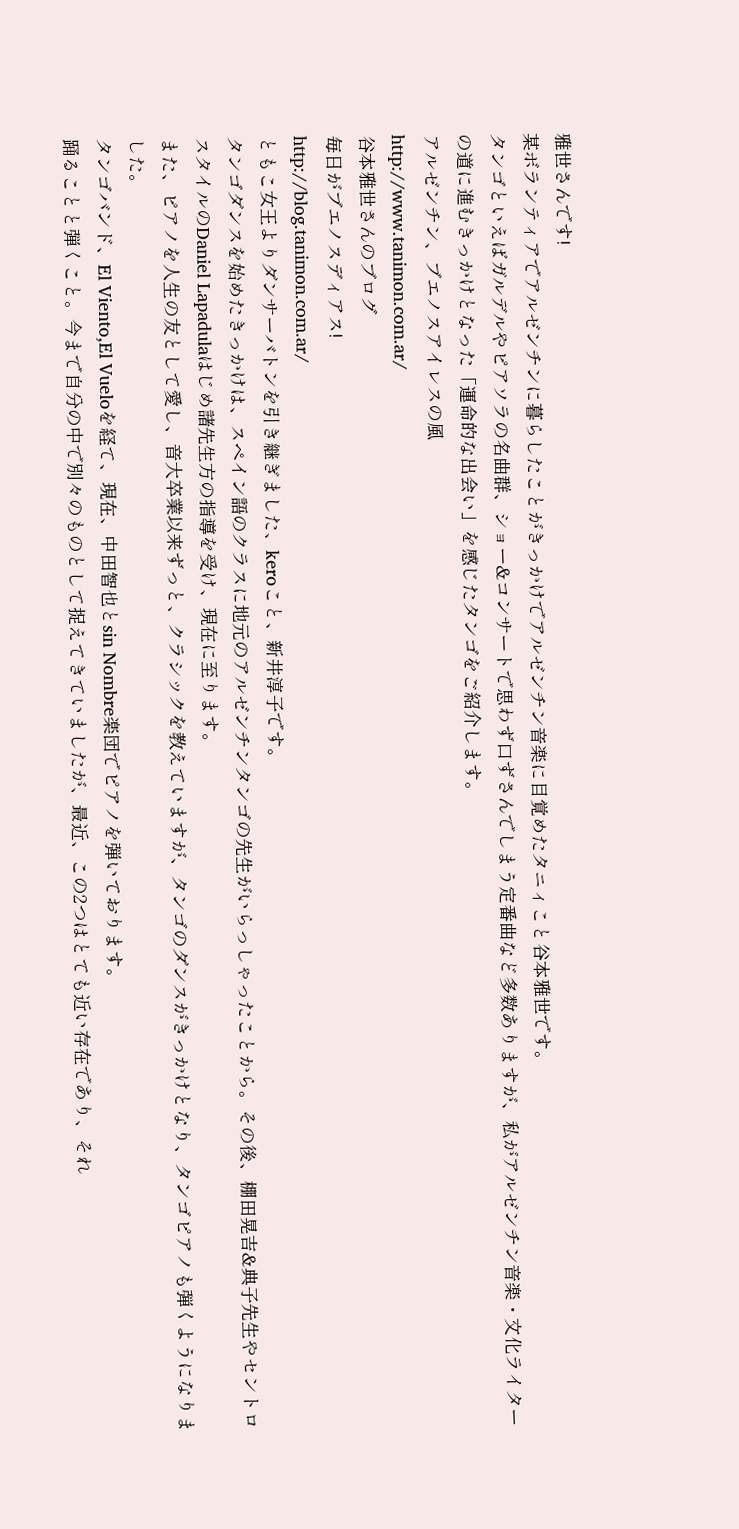雅世さんです!
某ボランティアでアルゼンチンに暮らしたことがきっかけでアルゼンチン音楽に目覚めたタニィこと谷本雅世です。
タンゴといえばガルデルやピアソラの名曲群、ショー&コンサートで思わず口ずさんでしまう定番曲など多数ありますが、私がアルゼンチン音楽・文化ライターの道に進むきっかけとなった「運命的な出会い」を感じたタンゴをご紹介します。
アルゼンチン、ブエノスアイレスの風
http://www.tanimon.com.ar/
谷本雅世さんのブログ
毎日がブエノスディアス!
http://blog.tanimon.com.ar/
ともこ女王よりダンサーバトンを引き継ぎました、keroこと、新井淳子です。
タンゴダンスを始めたきっかけは、スペイン語のクラスに地元のアルゼンチンタンゴの先生がいらっしゃったことから。その後、棚田晃吉&典子先生やセントロスタイルのDaniel Lapadulaはじめ諸先生方の指導を受け、現在に至ります。
また、ピアノを人生の友として愛し、音大卒業以来ずっと、クラシックを教えていますが、タンゴのダンスがきっかけとなり、タンゴピアノも弾くようになりました。
タンゴバンド、El Viento,El Vueloを経て、現在、中田智也とsin Nombre楽団でピアノを弾いております。
踊ることと弾くこと。今まで自分の中で別々のものとして捉えてきていましたが、最近、この2つはとても近い存在であり、それ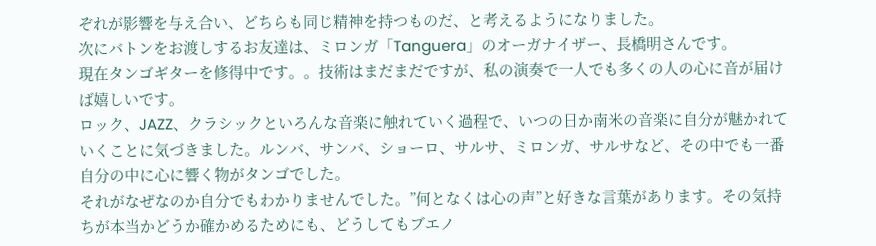ぞれが影響を与え合い、どちらも同じ精神を持つものだ、と考えるようになりました。
次にバトンをお渡しするお友達は、ミロンガ「Tanguera」のオーガナイザー、長橋明さんです。
現在タンゴギターを修得中です。。技術はまだまだですが、私の演奏で一人でも多くの人の心に音が届けば嬉しいです。
ロック、JAZZ、クラシックといろんな音楽に触れていく過程で、いつの日か南米の音楽に自分が魅かれていくことに気づきました。ルンバ、サンバ、ショーロ、サルサ、ミロンガ、サルサなど、その中でも一番自分の中に心に響く物がタンゴでした。
それがなぜなのか自分でもわかりませんでした。”何となくは心の声”と好きな言葉があります。その気持ちが本当かどうか確かめるためにも、どうしてもブエノ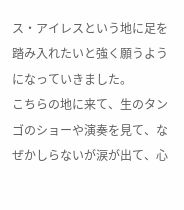ス・アイレスという地に足を踏み入れたいと強く願うようになっていきました。
こちらの地に来て、生のタンゴのショーや演奏を見て、なぜかしらないが涙が出て、心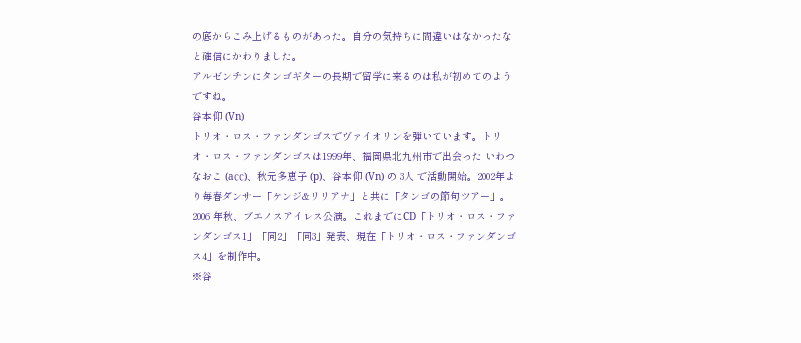の底からこみ上げるものがあった。自分の気持ちに間違いはなかったなと確信にかわりました。
アルゼンチンにタンゴギターの長期で留学に来るのは私が初めてのようですね。
谷本仰 (Vn)
トリオ・ロス・ファンダンゴスでヴァイオリンを弾いています。トリオ・ロス・ファンダンゴスは1999年、福岡県北九州市で出会った いわつなおこ (a㏄)、秋元多恵子 (p)、谷本仰 (Vn) の 3人 で活動開始。2002年より毎春ダンサー「ケンジ&リリアナ」と共に「タンゴの節句ツアー」。2006 年秋、ブエノスアイレス公演。これまでにCD「トリオ・ロス・ファンダンゴス1」「同2」「同3」発表、現在「トリオ・ロス・ファンダンゴス4」を制作中。
※谷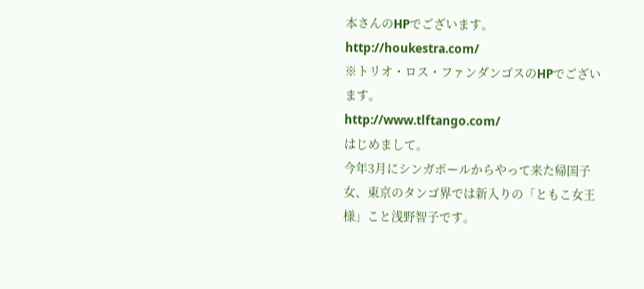本さんのHPでございます。
http://houkestra.com/
※トリオ・ロス・ファンダンゴスのHPでございます。
http://www.tlftango.com/
はじめまして。
今年3月にシンガポールからやって来た帰国子女、東京のタンゴ界では新入りの「ともこ女王様」こと浅野智子です。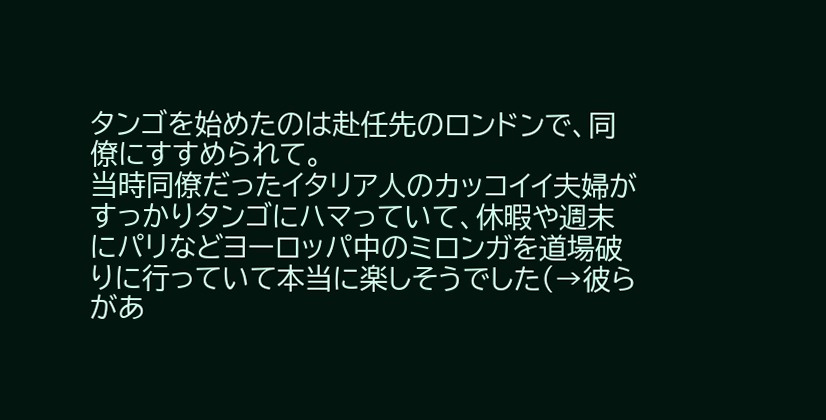タンゴを始めたのは赴任先のロンドンで、同僚にすすめられて。
当時同僚だったイタリア人のカッコイイ夫婦がすっかりタンゴにハマっていて、休暇や週末にパリなどヨーロッパ中のミロンガを道場破りに行っていて本当に楽しそうでした(→彼らがあ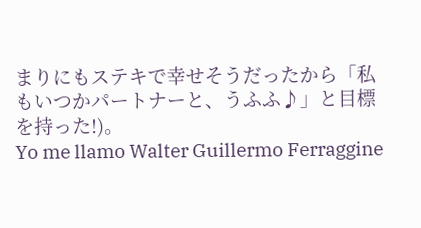まりにもステキで幸せそうだったから「私もいつかパートナーと、うふふ♪」と目標を持った!)。
Yo me llamo Walter Guillermo Ferraggine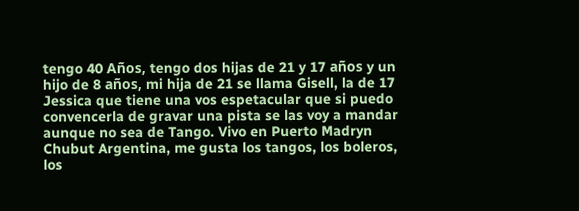tengo 40 Años, tengo dos hijas de 21 y 17 años y un hijo de 8 años, mi hija de 21 se llama Gisell, la de 17 Jessica que tiene una vos espetacular que si puedo convencerla de gravar una pista se las voy a mandar aunque no sea de Tango. Vivo en Puerto Madryn Chubut Argentina, me gusta los tangos, los boleros, los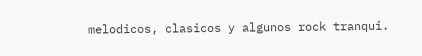melodicos, clasicos y algunos rock tranqui.